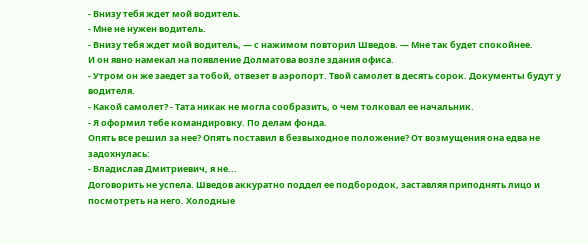- Внизу тебя ждет мой водитель.
- Мне не нужен водитель.
- Внизу тебя ждет мой водитель, — с нажимом повторил Шведов. — Мне так будет спокойнее.
И он явно намекал на появление Долматова возле здания офиса.
- Утром он же заедет за тобой, отвезет в аэропорт. Твой самолет в десять сорок. Документы будут у водителя.
- Какой самолет? - Тата никак не могла сообразить, о чем толковал ее начальник.
- Я оформил тебе командировку. По делам фонда.
Опять все решил за нее? Опять поставил в безвыходное положение? От возмущения она едва не задохнулась:
- Владислав Дмитриевич, я не...
Договорить не успела. Шведов аккуратно поддел ее подбородок, заставляя приподнять лицо и посмотреть на него. Холодные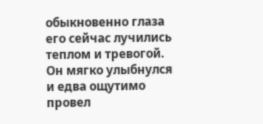обыкновенно глаза его сейчас лучились теплом и тревогой. Он мягко улыбнулся и едва ощутимо провел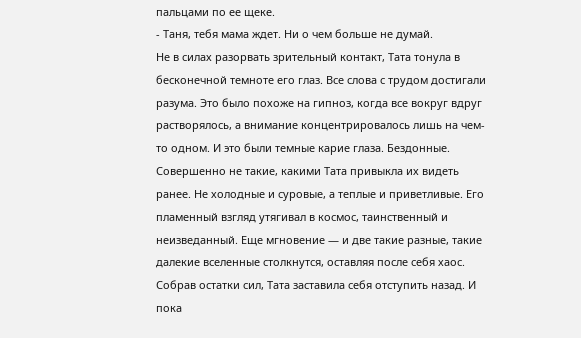пальцами по ее щеке.
- Таня, тебя мама ждет. Ни о чем больше не думай.
Не в силах разорвать зрительный контакт, Тата тонула в бесконечной темноте его глаз. Все слова с трудом достигали разума. Это было похоже на гипноз, когда все вокруг вдруг растворялось, а внимание концентрировалось лишь на чем-то одном. И это были темные карие глаза. Бездонные. Совершенно не такие, какими Тата привыкла их видеть ранее. Не холодные и суровые, а теплые и приветливые. Его пламенный взгляд утягивал в космос, таинственный и неизведанный. Еще мгновение — и две такие разные, такие далекие вселенные столкнутся, оставляя после себя хаос.
Собрав остатки сил, Тата заставила себя отступить назад. И пока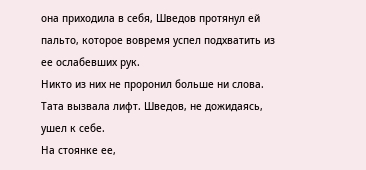она приходила в себя, Шведов протянул ей пальто, которое вовремя успел подхватить из ее ослабевших рук.
Никто из них не проронил больше ни слова. Тата вызвала лифт. Шведов, не дожидаясь, ушел к себе.
На стоянке ее,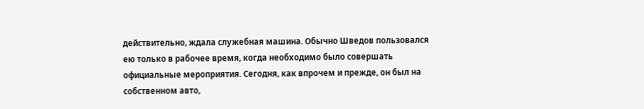действительно, ждала служебная машина. Обычно Шведов пользовался ею только в рабочее время, когда необходимо было совершать официальные мероприятия. Сегодня, как впрочем и прежде, он был на собственном авто,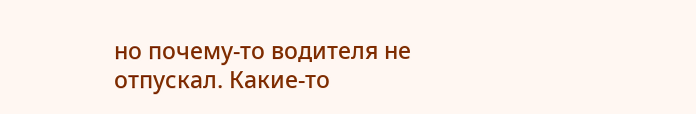но почему-то водителя не отпускал. Какие-то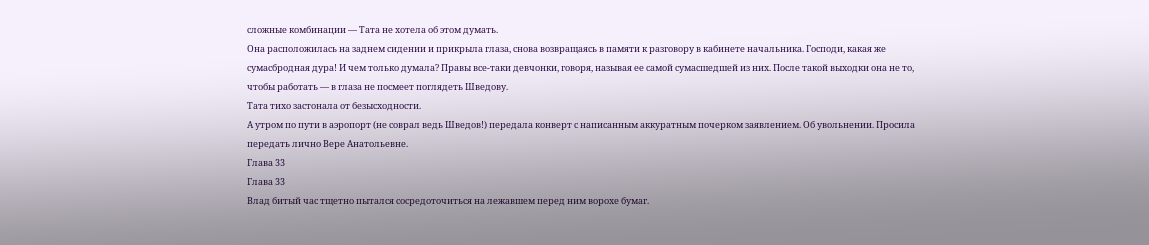сложные комбинации — Тата не хотела об этом думать.
Она расположилась на заднем сидении и прикрыла глаза, снова возвращаясь в памяти к разговору в кабинете начальника. Господи, какая же сумасбродная дура! И чем только думала? Правы все-таки девчонки, говоря, называя ее самой сумасшедшей из них. После такой выходки она не то, чтобы работать — в глаза не посмеет поглядеть Шведову.
Тата тихо застонала от безысходности.
А утром по пути в аэропорт (не соврал ведь Шведов!) передала конверт с написанным аккуратным почерком заявлением. Об увольнении. Просила передать лично Вере Анатольевне.
Глава 33
Глава 33
Влад битый час тщетно пытался сосредоточиться на лежавшем перед ним ворохе бумаг.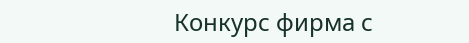Конкурс фирма с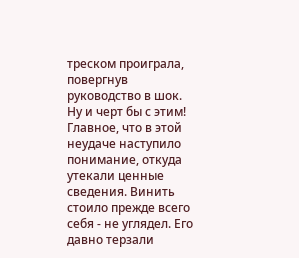треском проиграла, повергнув руководство в шок. Ну и черт бы с этим! Главное, что в этой неудаче наступило понимание, откуда утекали ценные сведения. Винить стоило прежде всего себя - не углядел. Его давно терзали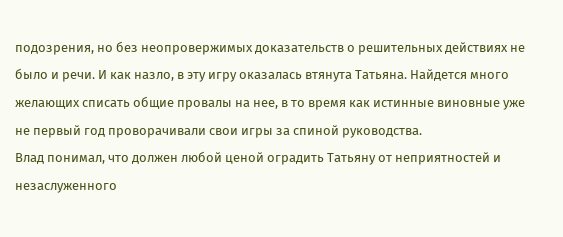подозрения, но без неопровержимых доказательств о решительных действиях не было и речи. И как назло, в эту игру оказалась втянута Татьяна. Найдется много желающих списать общие провалы на нее, в то время как истинные виновные уже не первый год проворачивали свои игры за спиной руководства.
Влад понимал, что должен любой ценой оградить Татьяну от неприятностей и незаслуженного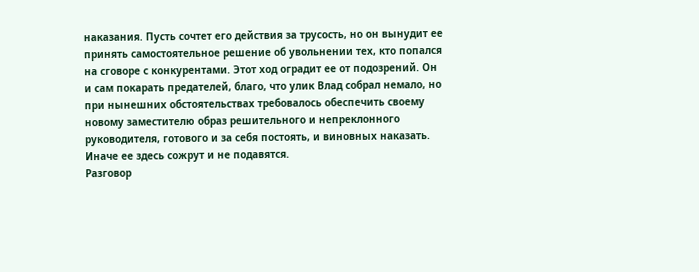наказания. Пусть сочтет его действия за трусость, но он вынудит ее принять самостоятельное решение об увольнении тех, кто попался на сговоре с конкурентами. Этот ход оградит ее от подозрений. Он и сам покарать предателей, благо, что улик Влад собрал немало, но при нынешних обстоятельствах требовалось обеспечить своему новому заместителю образ решительного и непреклонного руководителя, готового и за себя постоять, и виновных наказать. Иначе ее здесь сожрут и не подавятся.
Разговор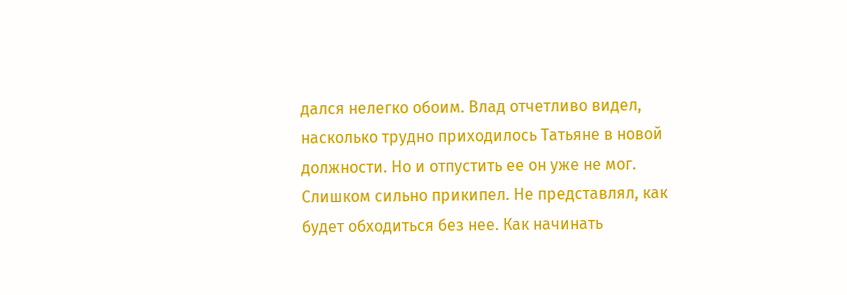дался нелегко обоим. Влад отчетливо видел, насколько трудно приходилось Татьяне в новой должности. Но и отпустить ее он уже не мог. Слишком сильно прикипел. Не представлял, как будет обходиться без нее. Как начинать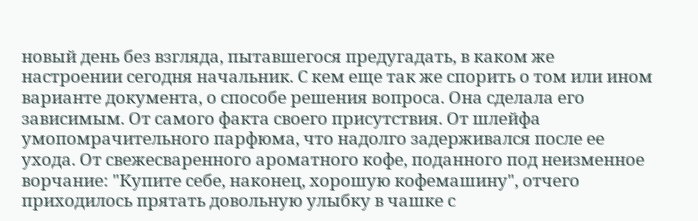новый день без взгляда, пытавшегося предугадать, в каком же настроении сегодня начальник. С кем еще так же спорить о том или ином варианте документа, о способе решения вопроса. Она сделала его зависимым. От самого факта своего присутствия. От шлейфа умопомрачительного парфюма, что надолго задерживался после ее ухода. От свежесваренного ароматного кофе, поданного под неизменное ворчание: "Купите себе, наконец, хорошую кофемашину", отчего приходилось прятать довольную улыбку в чашке с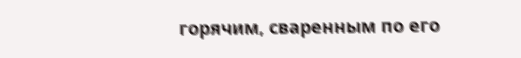горячим, сваренным по его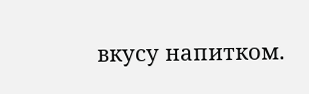вкусу напитком.